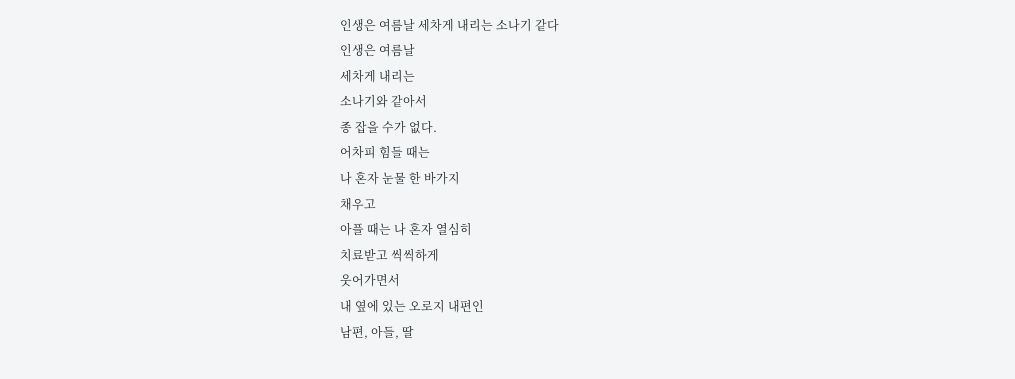인생은 여름날 세차게 내리는 소나기 같다
인생은 여름날
세차게 내리는
소나기와 같아서
종 잡을 수가 없다.
어차피 힘들 때는
나 혼자 눈물 한 바가지
채우고
아플 때는 나 혼자 열심히
치료받고 씩씩하게
웃어가면서
내 옆에 있는 오로지 내편인
남편, 아들, 딸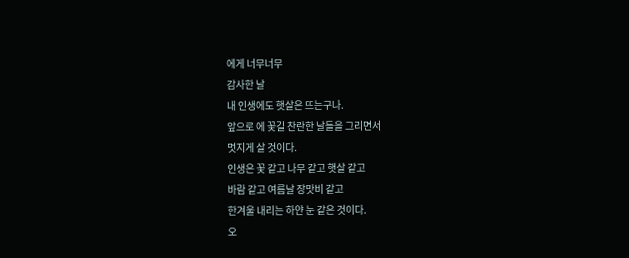에게 너무너무
감사한 날
내 인생에도 햇살은 뜨는구나.
앞으로 에 꽃길 찬란한 날들을 그리면서
멋지게 살 것이다.
인생은 꽃 같고 나무 같고 햇살 같고
바람 같고 여름날 장맛비 같고
한겨울 내리는 하얀 눈 같은 것이다.
오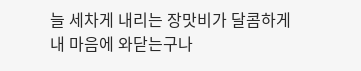늘 세차게 내리는 장맛비가 달콤하게
내 마음에 와닫는구나